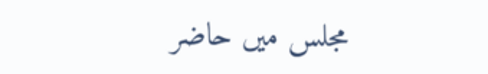مجلس میں حاضر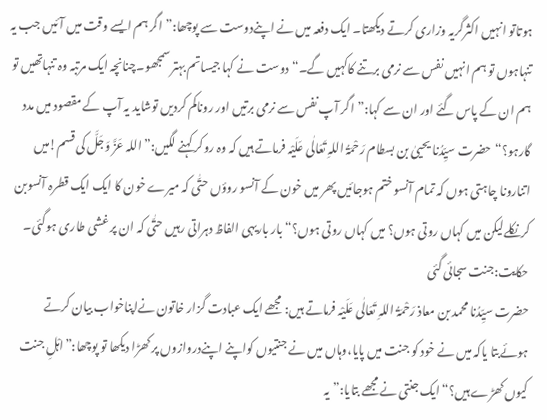ہوتاتو انہیں اکثرگریہ وزاری کرتے دیکھتا۔ ایک دفعہ میں نے اپنےدوست سے پوچھا:”اگر ہم ایسے وقت میں آئیں جب یہ تنہاہوں تو ہم انہیں نفس سے نرمی برتنے کاکہیں گے۔“دوست نے کہا جیساتم بہتر سمجھو۔چنانچہ ایک مرتبہ وہ تنہاتھیں تو ہم ان کے پاس گئے اور ان سے کہا:”اگر آپ نفس سے نرمی برتیں اور روناکم کردیں توشاید یہ آپ کے مقصود میں مدد گارہو؟“حضرت سیِّدُنا یحییٰ بن بسطام رَحْمَۃُ اللہِ تَعَالٰی عَلَیْہ فرماتے ہیں کہ وہ روکر کہنے لگیں:”اللہ عَزَّ وَجَلَّ کی قسم!میں اتنارونا چاہتی ہوں کہ تمام آنسو ختم ہوجائیں پھر میں خون کے آنسو روؤں حتّٰی کہ میرے خون کا ایک ایک قطرہ آنسوبن کرنکلےلیکن میں کہاں روتی ہوں؟ میں کہاں روتی ہوں؟“ بار باریہی الفاظ دہراتی رہیں حتّٰی کہ ان پر غشی طاری ہوگئی۔
حکایت:جنت سجائی گئی
حضرت سیِّدُنا محمد بن معاذ رَحْمَۃُ اللہِ تَعَالٰی عَلَیْہ فرماتے ہیں: مجھے ایک عبادت گزار خاتون نےاپناخواب بیان کرتے ہوئےبتا یاکہ میں نے خود کو جنت میں پایا،وہاں میں نے جنتیوں کواپنے اپنےدروازوں پر کھڑا دیکھا تو پوچھا:”اہْلِ جنت کیوں کھڑے ہیں؟“ایک جنتی نے مجھے بتایا:”یہ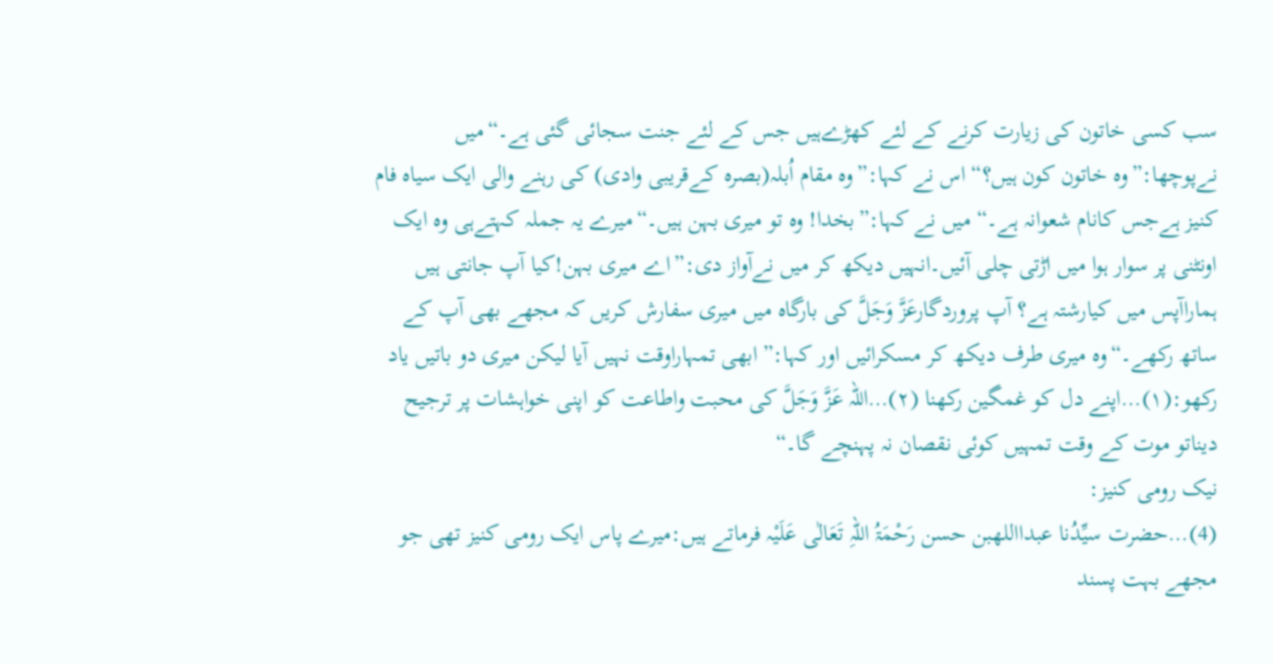سب کسی خاتون کی زیارت کرنے کے لئے کھڑےہیں جس کے لئے جنت سجائی گئی ہے۔“میں نےپوچھا:”وہ خاتون کون ہیں؟“ اس نے کہا:”وہ مقام اُبلہ(بصرہ کےقریبی وادی) کی رہنے والی ایک سیاہ فام کنیز ہےجس کانام شعوانہ ہے۔“ میں نے کہا:”بخدا! وہ تو میری بہن ہیں۔“میرے یہ جملہ کہتےہی وہ ایک اونٹنی پر سوار ہوا میں اڑتی چلی آئیں۔انہیں دیکھ کر میں نےآواز دی:”اے میری بہن!کیا آپ جانتی ہیں ہماراآپس میں کیارشتہ ہے؟ آپ پروردگارعَزَّ وَجَلَّ کی بارگاہ میں میری سفارش کریں کہ مجھے بھی آپ کے ساتھ رکھے۔“وہ میری طرف دیکھ کر مسکرائیں اور کہا:”ابھی تمہاراوقت نہیں آیا لیکن میری دو باتیں یاد رکھو:(۱)…اپنے دل کو غمگین رکھنا (۲)…اللہ عَزَّ وَجَلَّ کی محبت واطاعت کو اپنی خواہشات پر ترجیح دیناتو موت کے وقت تمہیں کوئی نقصان نہ پہنچے گا۔“
نیک رومی کنیز:
(4)…حضرت سیِّدُنا عبدااللهبن حسن رَحْمَۃُ اللہِ تَعَالٰی عَلَیْہ فرماتے ہیں:میرے پاس ایک رومی کنیز تھی جو مجھے بہت پسند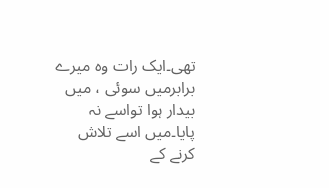تھی۔ایک رات وہ میرے برابرمیں سوئی ، میں بیدار ہوا تواسے نہ پایا۔میں اسے تلاش کرنے کے